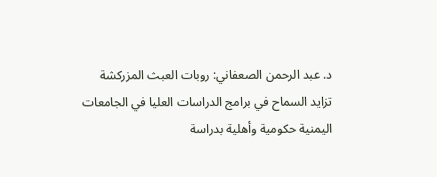د. عبد الرحمن الصعفاني: روبات العبث المزركشة
تزايد السماح في برامج الدراسات العليا في الجامعات اليمنية حكومية وأهلية بدراسة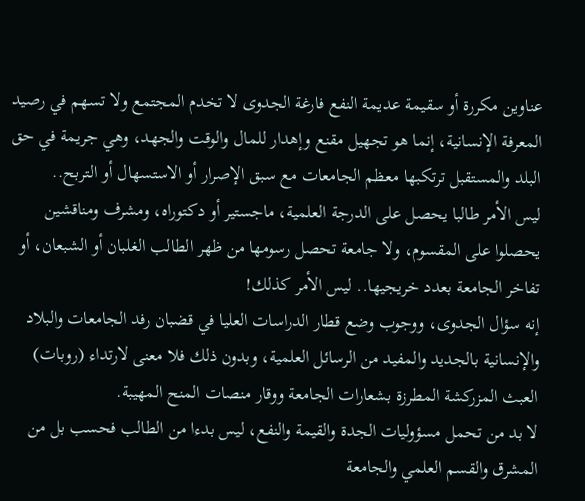عناوين مكررة أو سقيمة عديمة النفع فارغة الجدوى لا تخدم المجتمع ولا تسهم في رصيد المعرفة الإنسانية، إنما هو تجهيل مقنع وإهدار للمال والوقت والجهد، وهي جريمة في حق البلد والمستقبل ترتكبها معظم الجامعات مع سبق الإصرار أو الاستسهال أو التربح..
ليس الأمر طالبا يحصل على الدرجة العلمية، ماجستير أو دكتوراه، ومشرف ومناقشين يحصلوا على المقسوم، ولا جامعة تحصل رسومها من ظهر الطالب الغلبان أو الشبعان، أو تفاخر الجامعة بعدد خريجيها.. ليس الأمر كذلك!
إنه سؤال الجدوى، ووجوب وضع قطار الدراسات العليا في قضبان رفد الجامعات والبلاد والإنسانية بالجديد والمفيد من الرسائل العلمية، وبدون ذلك فلا معنى لارتداء (روبات) العبث المزركشة المطرزة بشعارات الجامعة ووقار منصات المنح المهيبة.
لا بد من تحمل مسؤوليات الجدة والقيمة والنفع، ليس بدءا من الطالب فحسب بل من المشرق والقسم العلمي والجامعة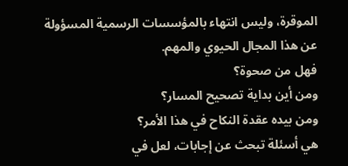الموقرة، وليس انتهاء بالمؤسسات الرسمية المسؤولة عن هذا المجال الحيوي والمهم.
فهل من صحوة؟
ومن أين بداية تصحيح المسار؟
ومن بيده عقدة النكاح في هذا الأمر؟
هي أسئلة تبحث عن إجابات، لعل في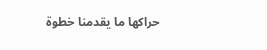حراكها ما يقدمنا خطوة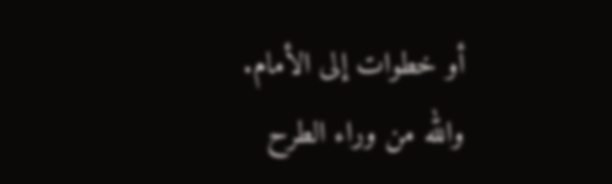أو خطوات إلى الأمام.
والله من وراء الطرح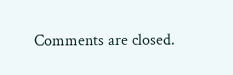Comments are closed.